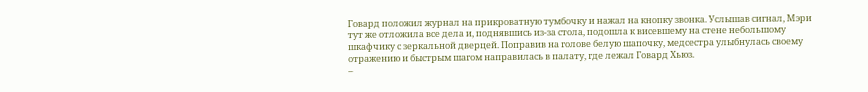Говард положил журнал на прикроватную тумбочку и нажал на кнопку звонка. Услышав сигнал, Мэри тут же отложила все дела и, поднявшись из-за стола, подошла к висевшему на стене небольшому шкафчику с зеркальной дверцей. Поправив на голове белую шапочку, медсестра улыбнулась своему отражению и быстрым шагом направилась в палату, где лежал Говард Хьюз.
–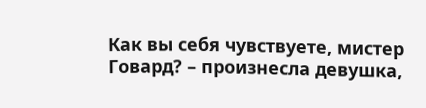Как вы себя чувствуете, мистер Говард? – произнесла девушка,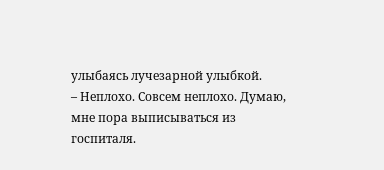улыбаясь лучезарной улыбкой.
– Неплохо. Совсем неплохо. Думаю, мне пора выписываться из госпиталя.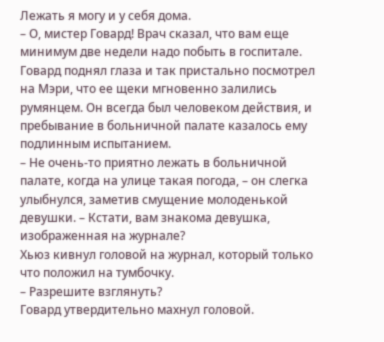Лежать я могу и у себя дома.
– О, мистер Говард! Врач сказал, что вам еще минимум две недели надо побыть в госпитале.
Говард поднял глаза и так пристально посмотрел на Мэри, что ее щеки мгновенно залились румянцем. Он всегда был человеком действия, и пребывание в больничной палате казалось ему подлинным испытанием.
– Не очень-то приятно лежать в больничной палате, когда на улице такая погода, – он слегка улыбнулся, заметив смущение молоденькой девушки. – Кстати, вам знакома девушка, изображенная на журнале?
Хьюз кивнул головой на журнал, который только что положил на тумбочку.
– Разрешите взглянуть?
Говард утвердительно махнул головой.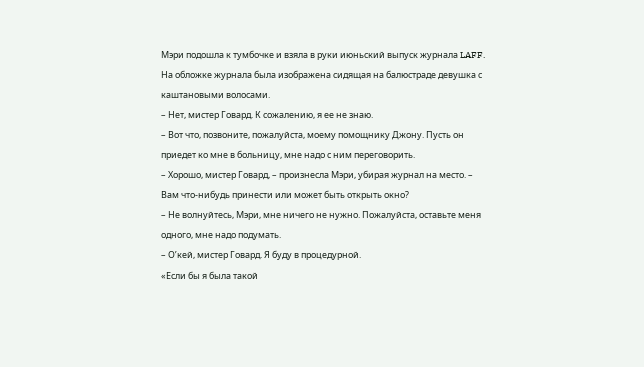Мэри подошла к тумбочке и взяла в руки июньский выпуск журнала LAFF. На обложке журнала была изображена сидящая на балюстраде девушка с каштановыми волосами.
– Нет, мистер Говард. К сожалению, я ее не знаю.
– Вот что, позвоните, пожалуйста, моему помощнику Джону. Пусть он приедет ко мне в больницу, мне надо с ним переговорить.
– Хорошо, мистер Говард, – произнесла Мэри, убирая журнал на место. – Вам что-нибудь принести или может быть открыть окно?
– Не волнуйтесь, Мэри, мне ничего не нужно. Пожалуйста, оставьте меня одного, мне надо подумать.
– О’кей, мистер Говард. Я буду в процедурной.
«Если бы я была такой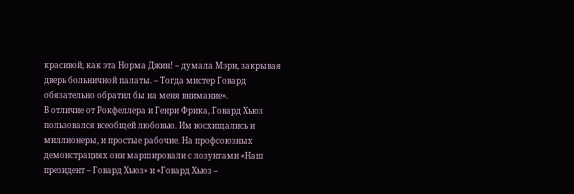красивой, как эта Норма Джин! – думала Мэри, закрывая дверь больничной палаты. – Тогда мистер Говард обязательно обратил бы на меня внимание».
В отличие от Рокфеллера и Генри Фрика, Говард Хьюз пользовался всеобщей любовью. Им восхищались и миллионеры, и простые рабочие. На профсоюзных демонстрациях они маршировали с лозунгами «Наш президент – Говард Хьюз» и «Говард Хьюз –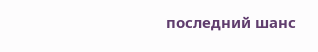последний шанс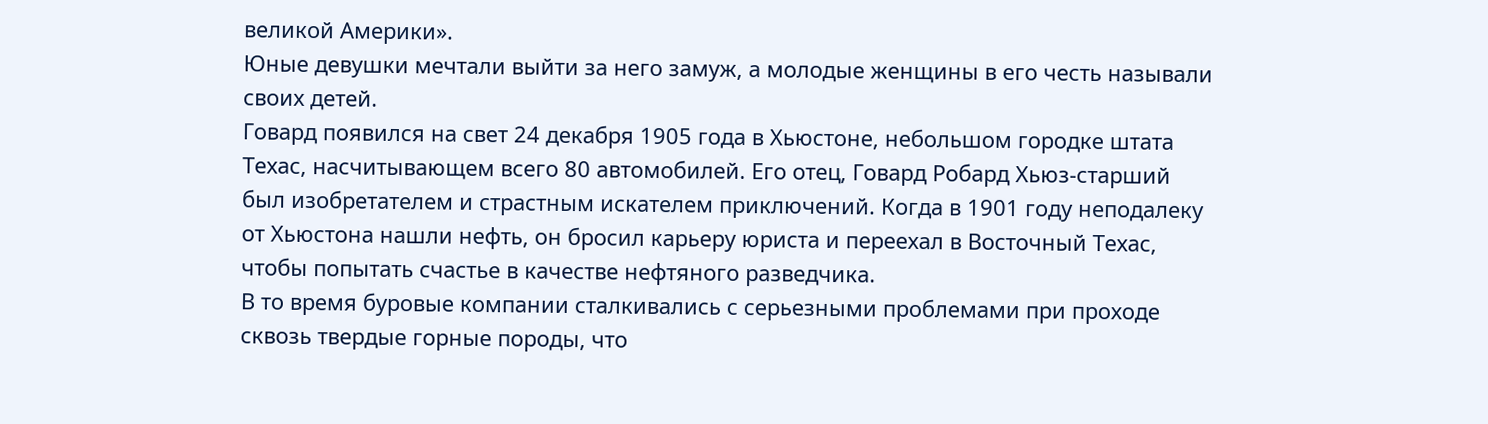великой Америки».
Юные девушки мечтали выйти за него замуж, а молодые женщины в его честь называли своих детей.
Говард появился на свет 24 декабря 1905 года в Хьюстоне, небольшом городке штата Техас, насчитывающем всего 80 автомобилей. Его отец, Говард Робард Хьюз-старший был изобретателем и страстным искателем приключений. Когда в 1901 году неподалеку от Хьюстона нашли нефть, он бросил карьеру юриста и переехал в Восточный Техас, чтобы попытать счастье в качестве нефтяного разведчика.
В то время буровые компании сталкивались с серьезными проблемами при проходе сквозь твердые горные породы, что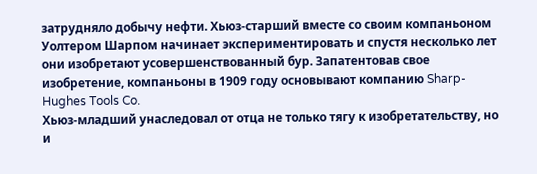затрудняло добычу нефти. Хьюз-старший вместе со своим компаньоном Уолтером Шарпом начинает экспериментировать и спустя несколько лет они изобретают усовершенствованный бур. Запатентовав свое изобретение, компаньоны в 1909 году основывают компанию Sharp-Hughes Tools Co.
Хьюз-младший унаследовал от отца не только тягу к изобретательству, но и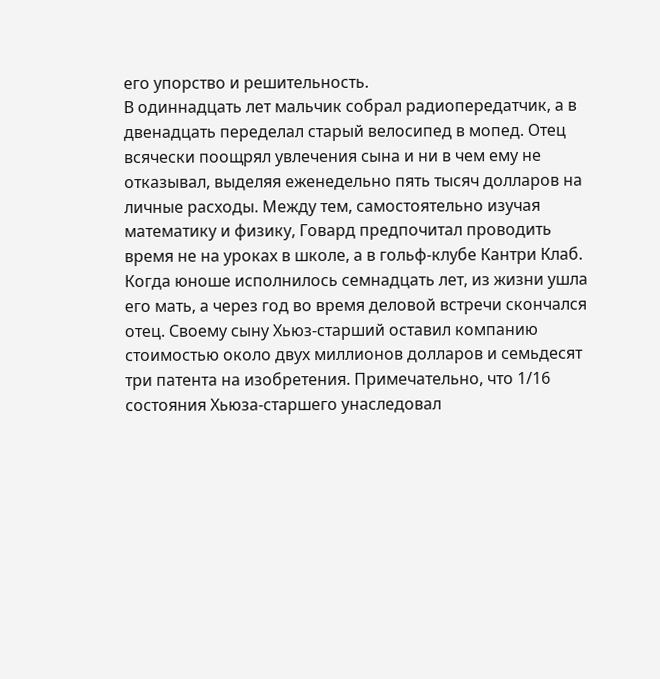его упорство и решительность.
В одиннадцать лет мальчик собрал радиопередатчик, а в двенадцать переделал старый велосипед в мопед. Отец всячески поощрял увлечения сына и ни в чем ему не отказывал, выделяя еженедельно пять тысяч долларов на личные расходы. Между тем, самостоятельно изучая математику и физику, Говард предпочитал проводить время не на уроках в школе, а в гольф-клубе Кантри Клаб.
Когда юноше исполнилось семнадцать лет, из жизни ушла его мать, а через год во время деловой встречи скончался отец. Своему сыну Хьюз-старший оставил компанию стоимостью около двух миллионов долларов и семьдесят три патента на изобретения. Примечательно, что 1/16 состояния Хьюза-старшего унаследовал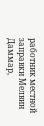работник местной заправки Мелвин Даммар,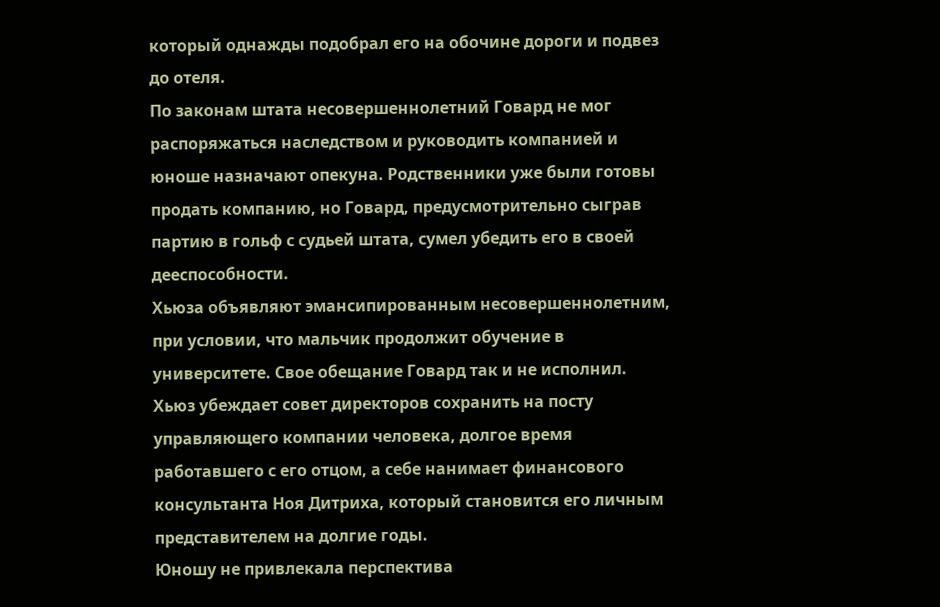который однажды подобрал его на обочине дороги и подвез до отеля.
По законам штата несовершеннолетний Говард не мог распоряжаться наследством и руководить компанией и юноше назначают опекуна. Родственники уже были готовы продать компанию, но Говард, предусмотрительно сыграв партию в гольф с судьей штата, сумел убедить его в своей дееспособности.
Хьюза объявляют эмансипированным несовершеннолетним, при условии, что мальчик продолжит обучение в университете. Свое обещание Говард так и не исполнил.
Хьюз убеждает совет директоров сохранить на посту управляющего компании человека, долгое время работавшего с его отцом, а себе нанимает финансового консультанта Ноя Дитриха, который становится его личным представителем на долгие годы.
Юношу не привлекала перспектива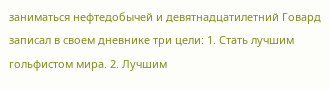заниматься нефтедобычей и девятнадцатилетний Говард записал в своем дневнике три цели: 1. Стать лучшим гольфистом мира. 2. Лучшим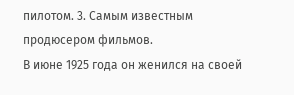пилотом. 3. Самым известным продюсером фильмов.
В июне 1925 года он женился на своей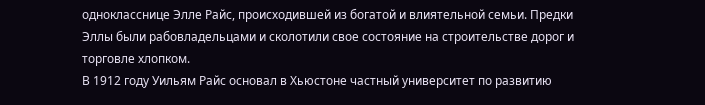однокласснице Элле Райс, происходившей из богатой и влиятельной семьи. Предки Эллы были рабовладельцами и сколотили свое состояние на строительстве дорог и торговле хлопком.
В 1912 году Уильям Райс основал в Хьюстоне частный университет по развитию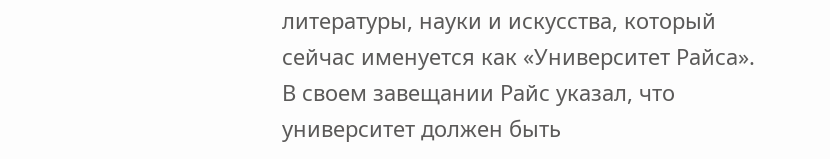литературы, науки и искусства, который сейчас именуется как «Университет Райса». В своем завещании Райс указал, что университет должен быть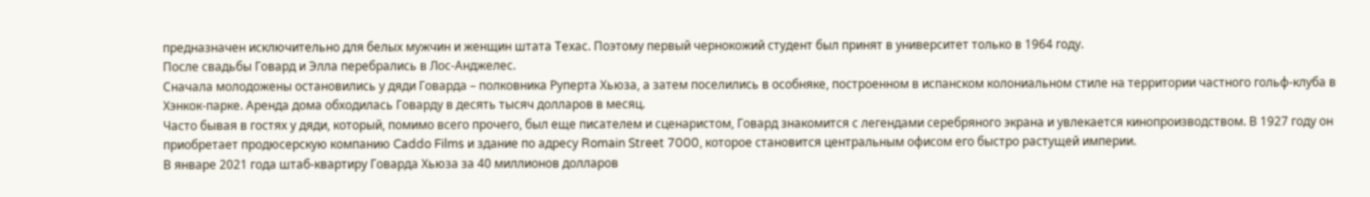предназначен исключительно для белых мужчин и женщин штата Техас. Поэтому первый чернокожий студент был принят в университет только в 1964 году.
После свадьбы Говард и Элла перебрались в Лос-Анджелес.
Сначала молодожены остановились у дяди Говарда – полковника Руперта Хьюза, а затем поселились в особняке, построенном в испанском колониальном стиле на территории частного гольф-клуба в Хэнкок-парке. Аренда дома обходилась Говарду в десять тысяч долларов в месяц.
Часто бывая в гостях у дяди, который, помимо всего прочего, был еще писателем и сценаристом, Говард знакомится с легендами серебряного экрана и увлекается кинопроизводством. В 1927 году он приобретает продюсерскую компанию Caddo Films и здание по адресу Romain Street 7000, которое становится центральным офисом его быстро растущей империи.
В январе 2021 года штаб-квартиру Говарда Хьюза за 40 миллионов долларов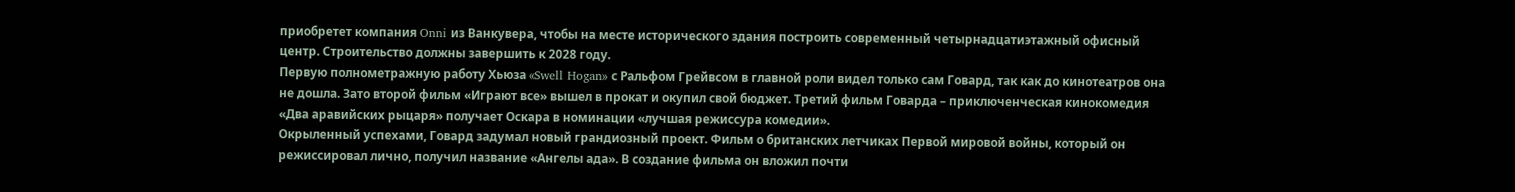приобретет компания Onni из Ванкувера, чтобы на месте исторического здания построить современный четырнадцатиэтажный офисный центр. Строительство должны завершить к 2028 году.
Первую полнометражную работу Хьюза «Swell Hogan» с Ральфом Грейвсом в главной роли видел только сам Говард, так как до кинотеатров она не дошла. Зато второй фильм «Играют все» вышел в прокат и окупил свой бюджет. Третий фильм Говарда – приключенческая кинокомедия «Два аравийских рыцаря» получает Оскара в номинации «лучшая режиссура комедии».
Окрыленный успехами, Говард задумал новый грандиозный проект. Фильм о британских летчиках Первой мировой войны, который он режиссировал лично, получил название «Ангелы ада». В создание фильма он вложил почти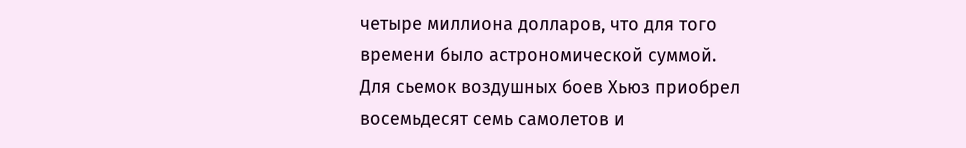четыре миллиона долларов, что для того времени было астрономической суммой.
Для сьемок воздушных боев Хьюз приобрел восемьдесят семь самолетов и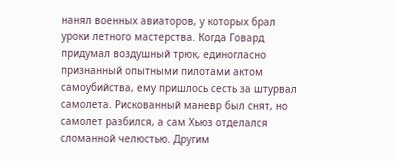нанял военных авиаторов, у которых брал уроки летного мастерства. Когда Говард придумал воздушный трюк, единогласно признанный опытными пилотами актом самоубийства, ему пришлось сесть за штурвал самолета. Рискованный маневр был снят, но самолет разбился, а сам Хьюз отделался сломанной челюстью. Другим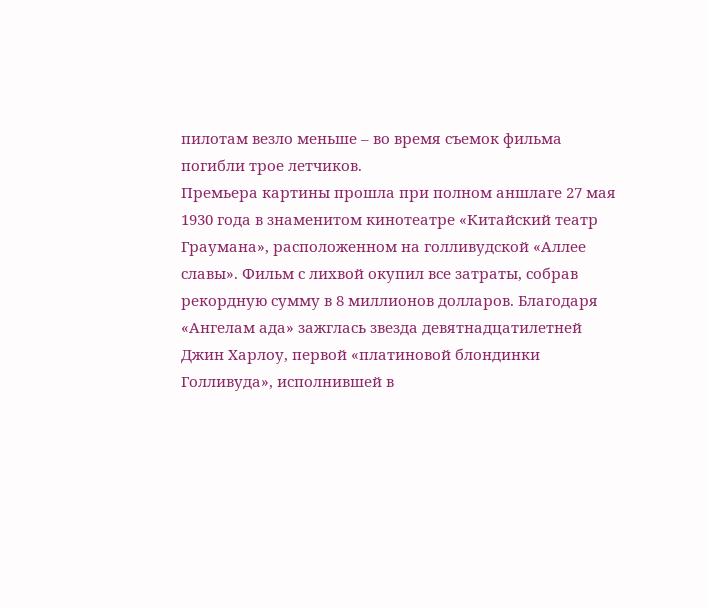пилотам везло меньше – во время съемок фильма погибли трое летчиков.
Премьера картины прошла при полном аншлаге 27 мая 1930 года в знаменитом кинотеатре «Китайский театр Граумана», расположенном на голливудской «Аллее славы». Фильм с лихвой окупил все затраты, собрав рекордную сумму в 8 миллионов долларов. Благодаря «Ангелам ада» зажглась звезда девятнадцатилетней Джин Харлоу, первой «платиновой блондинки Голливуда», исполнившей в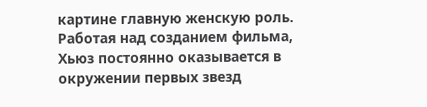картине главную женскую роль.
Работая над созданием фильма, Хьюз постоянно оказывается в окружении первых звезд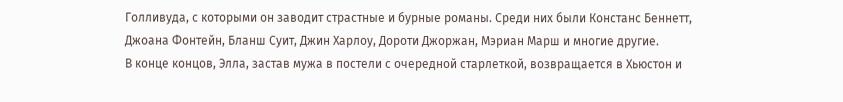Голливуда, с которыми он заводит страстные и бурные романы. Среди них были Констанс Беннетт, Джоана Фонтейн, Бланш Суит, Джин Харлоу, Дороти Джоржан, Мэриан Марш и многие другие.
В конце концов, Элла, застав мужа в постели с очередной старлеткой, возвращается в Хьюстон и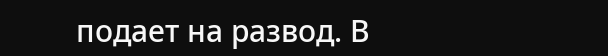подает на развод. В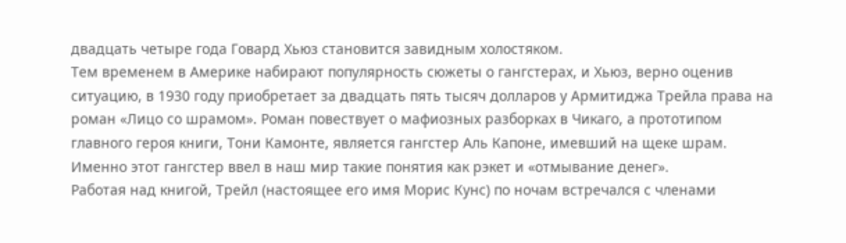двадцать четыре года Говард Хьюз становится завидным холостяком.
Тем временем в Америке набирают популярность сюжеты о гангстерах, и Хьюз, верно оценив ситуацию, в 1930 году приобретает за двадцать пять тысяч долларов у Армитиджа Трейла права на роман «Лицо со шрамом». Роман повествует о мафиозных разборках в Чикаго, а прототипом главного героя книги, Тони Камонте, является гангстер Аль Капоне, имевший на щеке шрам. Именно этот гангстер ввел в наш мир такие понятия как рэкет и «отмывание денег».
Работая над книгой, Трейл (настоящее его имя Морис Кунс) по ночам встречался с членами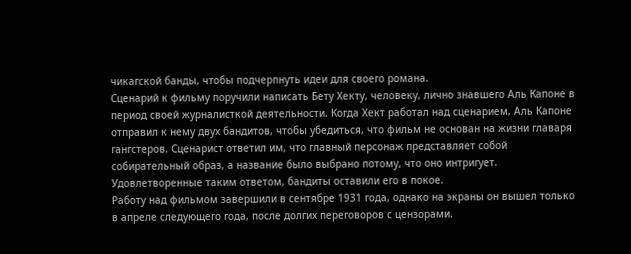чикагской банды, чтобы подчерпнуть идеи для своего романа.
Сценарий к фильму поручили написать Бету Хекту, человеку, лично знавшего Аль Капоне в период своей журналисткой деятельности. Когда Хект работал над сценарием, Аль Капоне отправил к нему двух бандитов, чтобы убедиться, что фильм не основан на жизни главаря гангстеров. Сценарист ответил им, что главный персонаж представляет собой собирательный образ, а название было выбрано потому, что оно интригует. Удовлетворенные таким ответом, бандиты оставили его в покое.
Работу над фильмом завершили в сентябре 1931 года, однако на экраны он вышел только в апреле следующего года, после долгих переговоров с цензорами.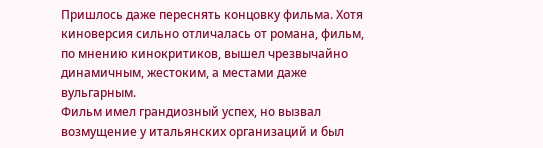Пришлось даже переснять концовку фильма. Хотя киноверсия сильно отличалась от романа, фильм, по мнению кинокритиков, вышел чрезвычайно динамичным, жестоким, а местами даже вульгарным.
Фильм имел грандиозный успех, но вызвал возмущение у итальянских организаций и был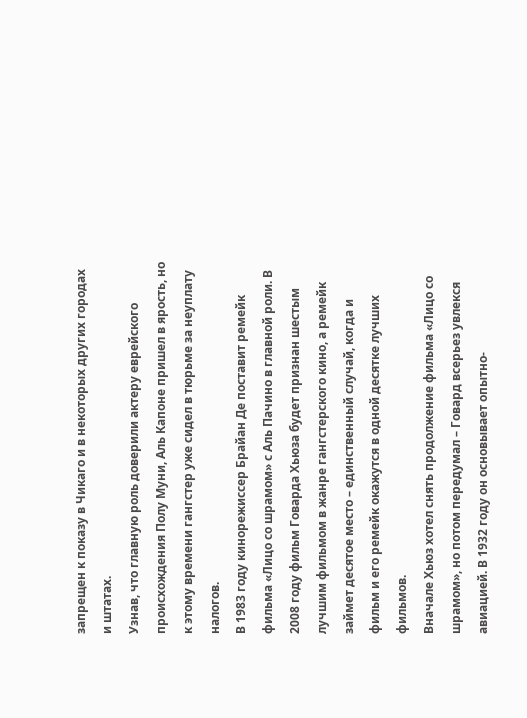запрещен к показу в Чикаго и в некоторых других городах и штатах.
Узнав, что главную роль доверили актеру еврейского происхождения Полу Муни, Аль Капоне пришел в ярость, но к этому времени гангстер уже сидел в тюрьме за неуплату налогов.
В 1983 году кинорежиссер Брайан Де поставит ремейк фильма «Лицо со шрамом» с Аль Пачино в главной роли. В 2008 году фильм Говарда Хьюза будет признан шестым лучшим фильмом в жанре гангстерского кино, а ремейк займет десятое место – единственный случай, когда и фильм и его ремейк окажутся в одной десятке лучших фильмов.
Вначале Хьюз хотел снять продолжение фильма «Лицо со шрамом», но потом передумал – Говард всерьез увлекся авиацией. В 1932 году он основывает опытно-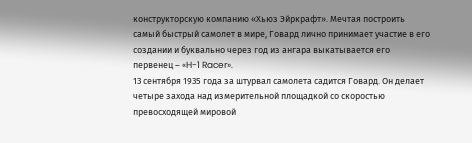конструкторскую компанию «Хьюз Эйркрафт». Мечтая построить самый быстрый самолет в мире, Говард лично принимает участие в его создании и буквально через год из ангара выкатывается его первенец – «H-1 Racer».
13 сентября 1935 года за штурвал самолета садится Говард. Он делает четыре захода над измерительной площадкой со скоростью превосходящей мировой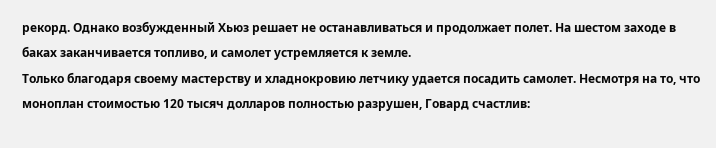рекорд. Однако возбужденный Хьюз решает не останавливаться и продолжает полет. На шестом заходе в баках заканчивается топливо, и самолет устремляется к земле.
Только благодаря своему мастерству и хладнокровию летчику удается посадить самолет. Несмотря на то, что моноплан стоимостью 120 тысяч долларов полностью разрушен, Говард счастлив: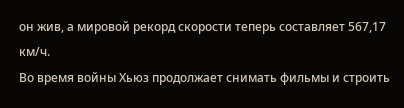он жив, а мировой рекорд скорости теперь составляет 567,17 км/ч.
Во время войны Хьюз продолжает снимать фильмы и строить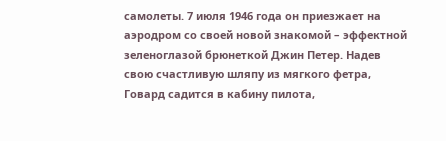самолеты. 7 июля 1946 года он приезжает на аэродром со своей новой знакомой – эффектной зеленоглазой брюнеткой Джин Петер. Надев свою счастливую шляпу из мягкого фетра, Говард садится в кабину пилота,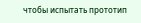чтобы испытать прототип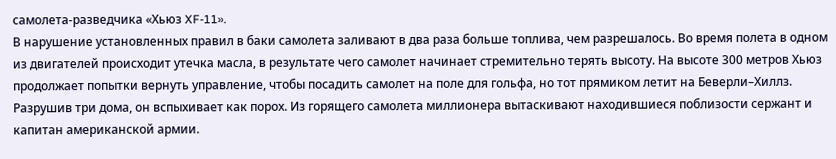самолета-разведчика «Хьюз XF-11».
В нарушение установленных правил в баки самолета заливают в два раза больше топлива, чем разрешалось. Во время полета в одном из двигателей происходит утечка масла, в результате чего самолет начинает стремительно терять высоту. На высоте 300 метров Хьюз продолжает попытки вернуть управление, чтобы посадить самолет на поле для гольфа, но тот прямиком летит на Беверли–Хиллз. Разрушив три дома, он вспыхивает как порох. Из горящего самолета миллионера вытаскивают находившиеся поблизости сержант и капитан американской армии.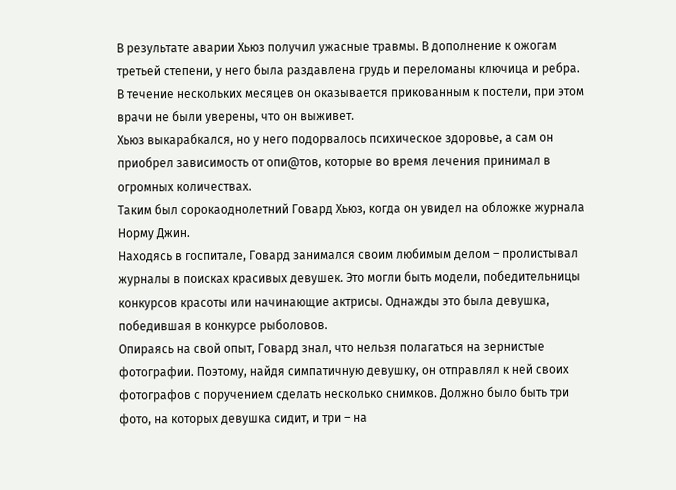В результате аварии Хьюз получил ужасные травмы. В дополнение к ожогам третьей степени, у него была раздавлена грудь и переломаны ключица и ребра. В течение нескольких месяцев он оказывается прикованным к постели, при этом врачи не были уверены, что он выживет.
Хьюз выкарабкался, но у него подорвалось психическое здоровье, а сам он приобрел зависимость от опи@тов, которые во время лечения принимал в огромных количествах.
Таким был сорокаоднолетний Говард Хьюз, когда он увидел на обложке журнала Норму Джин.
Находясь в госпитале, Говард занимался своим любимым делом – пролистывал журналы в поисках красивых девушек. Это могли быть модели, победительницы конкурсов красоты или начинающие актрисы. Однажды это была девушка, победившая в конкурсе рыболовов.
Опираясь на свой опыт, Говард знал, что нельзя полагаться на зернистые фотографии. Поэтому, найдя симпатичную девушку, он отправлял к ней своих фотографов с поручением сделать несколько снимков. Должно было быть три фото, на которых девушка сидит, и три – на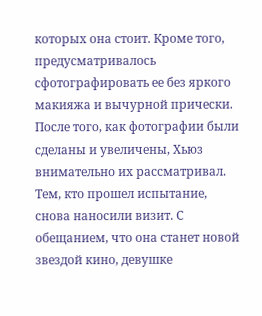которых она стоит. Кроме того, предусматривалось сфотографировать ее без яркого макияжа и вычурной прически.
После того, как фотографии были сделаны и увеличены, Хьюз внимательно их рассматривал. Тем, кто прошел испытание, снова наносили визит. С обещанием, что она станет новой звездой кино, девушке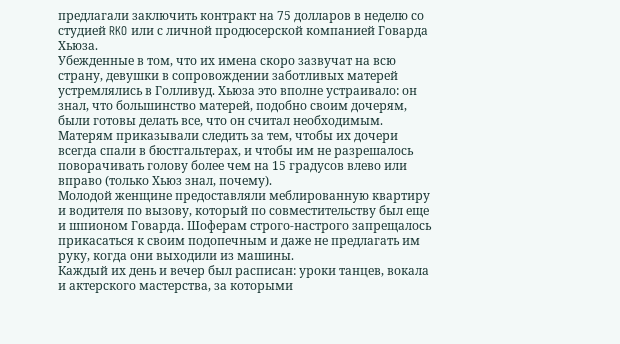предлагали заключить контракт на 75 долларов в неделю со студией RKO или с личной продюсерской компанией Говарда Хьюза.
Убежденные в том, что их имена скоро зазвучат на всю страну, девушки в сопровождении заботливых матерей устремлялись в Голливуд. Хьюза это вполне устраивало: он знал, что большинство матерей, подобно своим дочерям, были готовы делать все, что он считал необходимым. Матерям приказывали следить за тем, чтобы их дочери всегда спали в бюстгальтерах, и чтобы им не разрешалось поворачивать голову более чем на 15 градусов влево или вправо (только Хьюз знал, почему).
Молодой женщине предоставляли меблированную квартиру и водителя по вызову, который по совместительству был еще и шпионом Говарда. Шоферам строго-настрого запрещалось прикасаться к своим подопечным и даже не предлагать им руку, когда они выходили из машины.
Каждый их день и вечер был расписан: уроки танцев, вокала и актерского мастерства, за которыми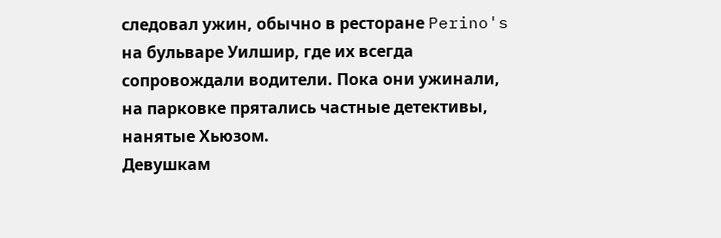следовал ужин, обычно в ресторане Perino's на бульваре Уилшир, где их всегда сопровождали водители. Пока они ужинали, на парковке прятались частные детективы, нанятые Хьюзом.
Девушкам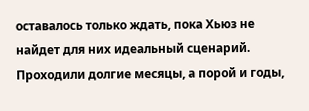оставалось только ждать, пока Хьюз не найдет для них идеальный сценарий. Проходили долгие месяцы, а порой и годы,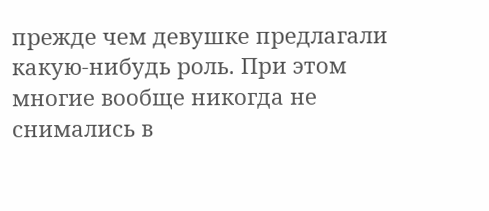прежде чем девушке предлагали какую-нибудь роль. При этом многие вообще никогда не снимались в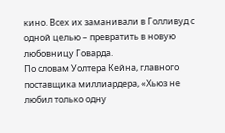кино. Всех их заманивали в Голливуд с одной целью – превратить в новую любовницу Говарда.
По словам Уолтера Кейна, главного поставщика миллиардера, «Хьюз не любил только одну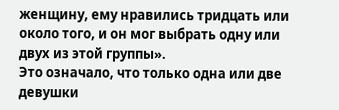женщину, ему нравились тридцать или около того, и он мог выбрать одну или двух из этой группы».
Это означало, что только одна или две девушки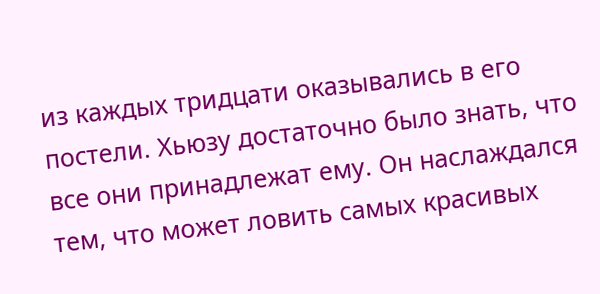из каждых тридцати оказывались в его постели. Хьюзу достаточно было знать, что все они принадлежат ему. Он наслаждался тем, что может ловить самых красивых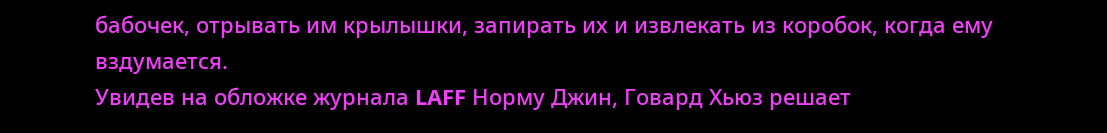бабочек, отрывать им крылышки, запирать их и извлекать из коробок, когда ему вздумается.
Увидев на обложке журнала LAFF Норму Джин, Говард Хьюз решает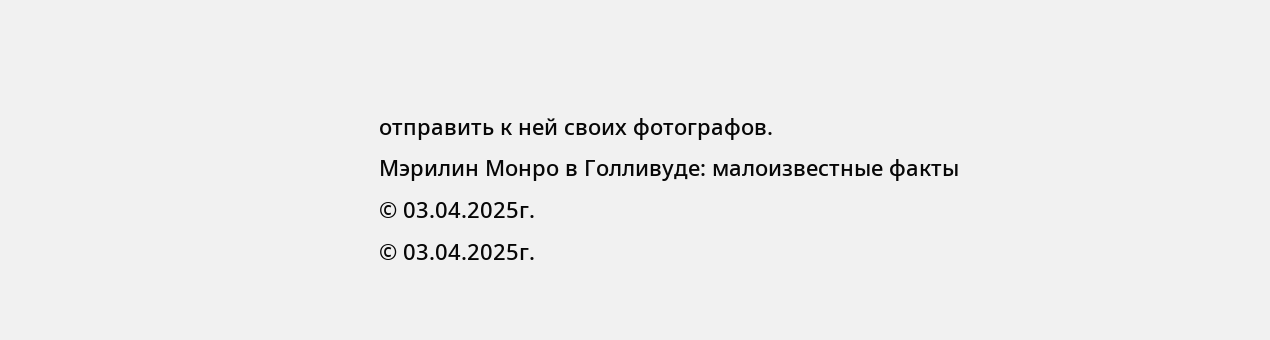отправить к ней своих фотографов.
Мэрилин Монро в Голливуде: малоизвестные факты
© 03.04.2025г.
© 03.04.2025г.